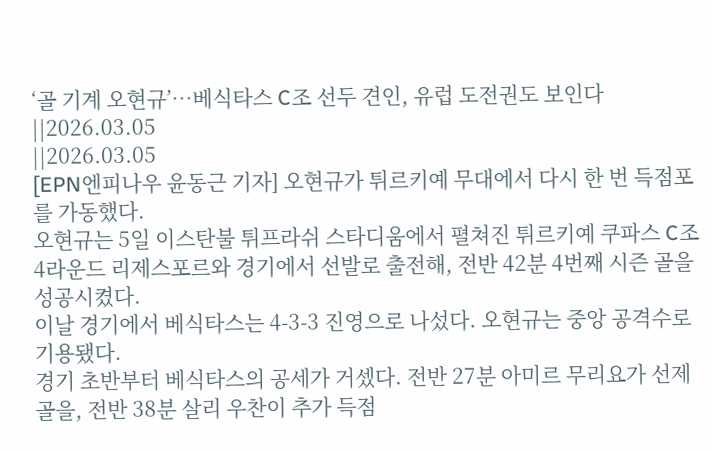‘골 기계 오현규’…베식타스 C조 선두 견인, 유럽 도전권도 보인다
||2026.03.05
||2026.03.05
[EPN엔피나우 윤동근 기자] 오현규가 튀르키예 무대에서 다시 한 번 득점포를 가동했다.
오현규는 5일 이스탄불 튀프라쉬 스타디움에서 펼쳐진 튀르키예 쿠파스 C조 4라운드 리제스포르와 경기에서 선발로 출전해, 전반 42분 4번째 시즌 골을 성공시켰다.
이날 경기에서 베식타스는 4-3-3 진영으로 나섰다. 오현규는 중앙 공격수로 기용됐다.
경기 초반부터 베식타스의 공세가 거셌다. 전반 27분 아미르 무리요가 선제골을, 전반 38분 살리 우찬이 추가 득점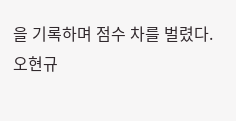을 기록하며 점수 차를 벌렸다.
오현규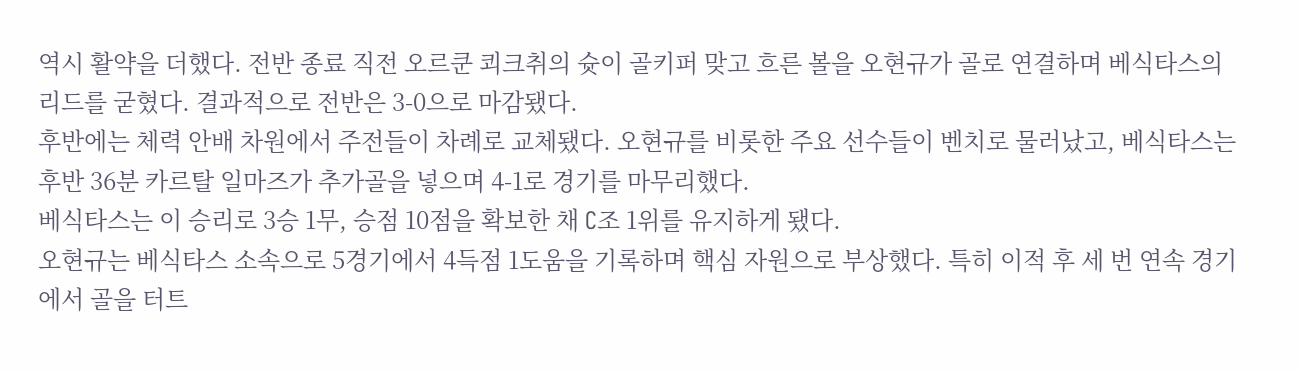역시 활약을 더했다. 전반 종료 직전 오르쿤 쾨크취의 슛이 골키퍼 맞고 흐른 볼을 오현규가 골로 연결하며 베식타스의 리드를 굳혔다. 결과적으로 전반은 3-0으로 마감됐다.
후반에는 체력 안배 차원에서 주전들이 차례로 교체됐다. 오현규를 비롯한 주요 선수들이 벤치로 물러났고, 베식타스는 후반 36분 카르탈 일마즈가 추가골을 넣으며 4-1로 경기를 마무리했다.
베식타스는 이 승리로 3승 1무, 승점 10점을 확보한 채 C조 1위를 유지하게 됐다.
오현규는 베식타스 소속으로 5경기에서 4득점 1도움을 기록하며 핵심 자원으로 부상했다. 특히 이적 후 세 번 연속 경기에서 골을 터트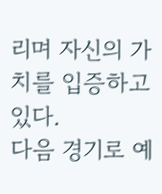리며 자신의 가치를 입증하고 있다.
다음 경기로 예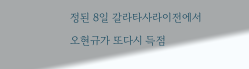정된 8일 갈라타사라이전에서 오현규가 또다시 득점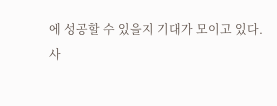에 성공할 수 있을지 기대가 모이고 있다.
사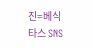진=베식타스 SNS